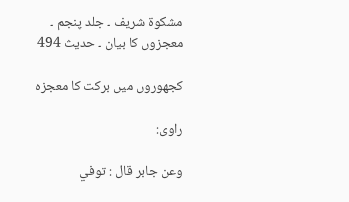مشکوۃ شریف ۔ جلد پنجم ۔ معجزوں کا بیان ۔ حدیث 494

کجھوروں میں برکت کا معجزہ

راوی:

وعن جابر قال : توفي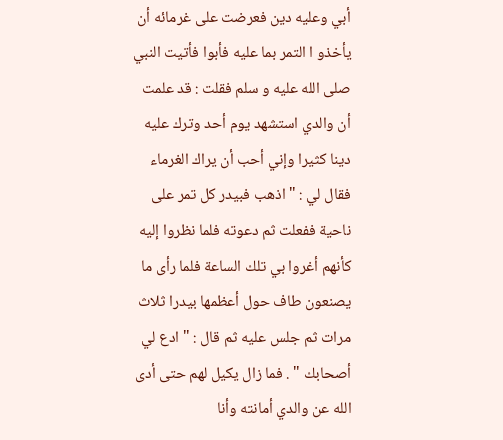أبي وعليه دين فعرضت على غرمائه أن يأخذو ا التمر بما عليه فأبوا فأتيت النبي صلى الله عليه و سلم فقلت : قد علمت أن والدي استشهد يوم أحد وترك عليه دينا كثيرا وإني أحب أن يراك الغرماء فقال لي : " اذهب فبيدر كل تمر على ناحية ففعلت ثم دعوته فلما نظروا إليه كأنهم أغروا بي تلك الساعة فلما رأى ما يصنعون طاف حول أعظمها بيدرا ثلاث مرات ثم جلس عليه ثم قال : " ادع لي أصحابك " . فما زال يكيل لهم حتى أدى الله عن والدي أمانته وأنا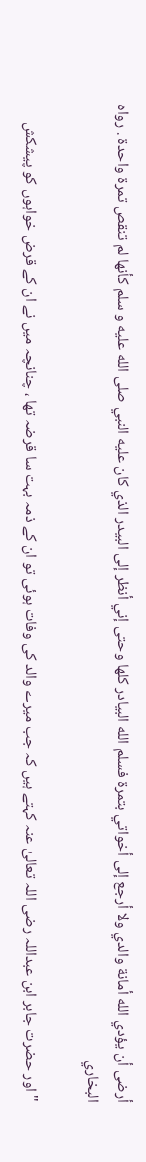أرضى أن يؤدي الله أمانة والدي ولا أرجع إلى أخواتي بتمرة فسلم الله البيادر كلها وحتى إني أنظر إلى البيدر الذي كان عليه النبي صلى الله عليه و سلم كأنها لم تنقص تمرة واحدة . رواه البخاري

" اور حضرت جابر ابن عبداللہ رضی اللہ تعالیٰ عنہ کہتے ہیں کہ جب میرے والد کی وفات ہوئی تو ان کے ذمہ بہت سا قرضہ تھا ، چنانچہ میں نے ان کے قرض خواہوں کو پیشکش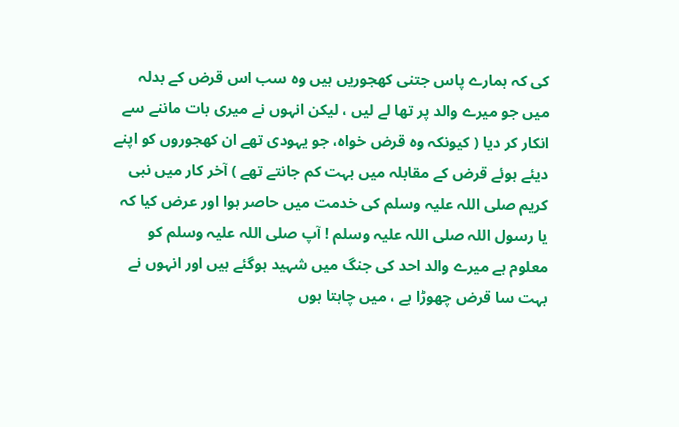کی کہ ہمارے پاس جتنی کھجوریں ہیں وہ سب اس قرض کے بدلہ میں جو میرے والد پر تھا لے لیں ، لیکن انہوں نے میری بات ماننے سے انکار کر دیا ( کیونکہ وہ قرض خواہ، جو یہودی تھے ان کھجوروں کو اپنے دیئے ہوئے قرض کے مقابلہ میں بہت کم جانتے تھے ) آخر کار میں نبی کریم صلی اللہ علیہ وسلم کی خدمت میں حاصر ہوا اور عرض کیا کہ یا رسول اللہ صلی اللہ علیہ وسلم ! آپ صلی اللہ علیہ وسلم کو معلوم ہے میرے والد احد کی جنگ میں شہید ہوگئے ہیں اور انہوں نے بہت سا قرض چھوڑا ہے ، میں چاہتا ہوں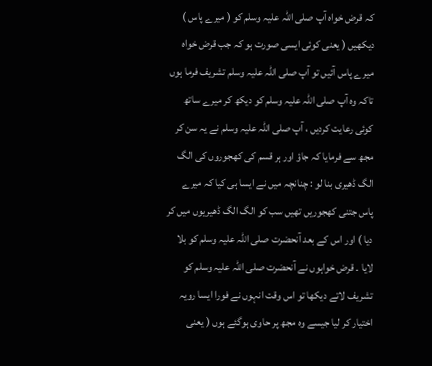کہ قرض خواہ آپ صلی اللہ علیہ وسلم کو ( میرے پاس ) دیکھیں ( یعنی کوئی ایسی صورت ہو کہ جب قرض خواہ میرے پاس آئیں تو آپ صلی اللہ علیہ وسلم تشریف فرما ہوں تاکہ وہ آپ صلی اللہ علیہ وسلم کو دیکھ کر میرے ساتھ کوئی رعایت کردیں ، آپ صلی اللہ علیہ وسلم نے یہ سن کر مجھ سے فرمایا کہ جاؤ اور ہر قسم کی کھجوروں کی الگ الگ ڈھیری بنا لو : چنانچہ میں نے ایسا ہی کیا کہ میرے پاس جتنی کھجوریں تھیں سب کو الگ الگ ڈھیریوں میں کر دیا ) اور اس کے بعد آنحضرت صلی اللہ علیہ وسلم کو بلا لایا ۔ قرض خواہوں نے آنحضرت صلی اللہ علیہ وسلم کو تشریف لاتے دیکھا تو اس وقت انہوں نے فورا ایسا رویہ اختیار کر لیا جیسے وہ مجھ پر حاوی ہوگئے ہوں ( یعنی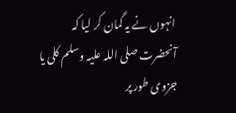انہوں نے یہ گمان کر لیا کہ آنحضرت صلی اللہ علیہ وسلم کلی یا جزوی طور پر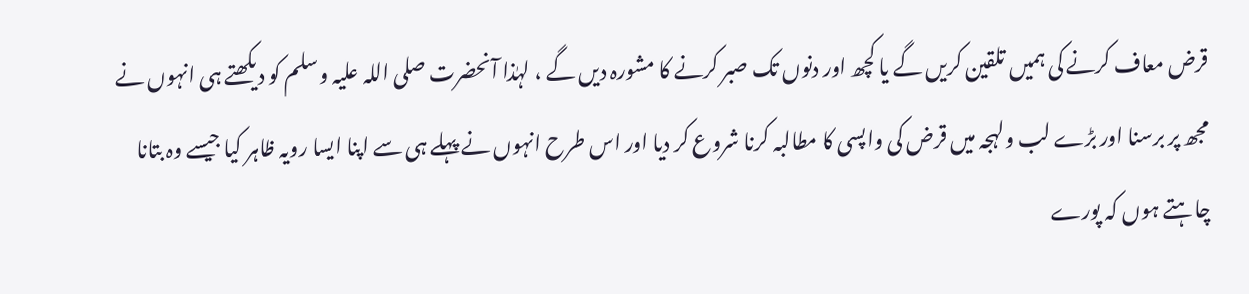قرض معاف کرنے کی ہمیں تلقین کریں گے یا کچھ اور دنوں تک صبر کرنے کا مشورہ دیں گے ، لہٰذا آنحضرت صلی اللہ علیہ وسلم کو دیکھتے ہی انہوں نے مجھ پر برسنا اور بڑے لب ولہجہ میں قرض کی واپسی کا مطالبہ کرنا شروع کر دیا اور اس طرح انہوں نے پہلے ہی سے اپنا ایسا رویہ ظاہر کیا جیسے وہ بتانا چاہتے ہوں کہ پورے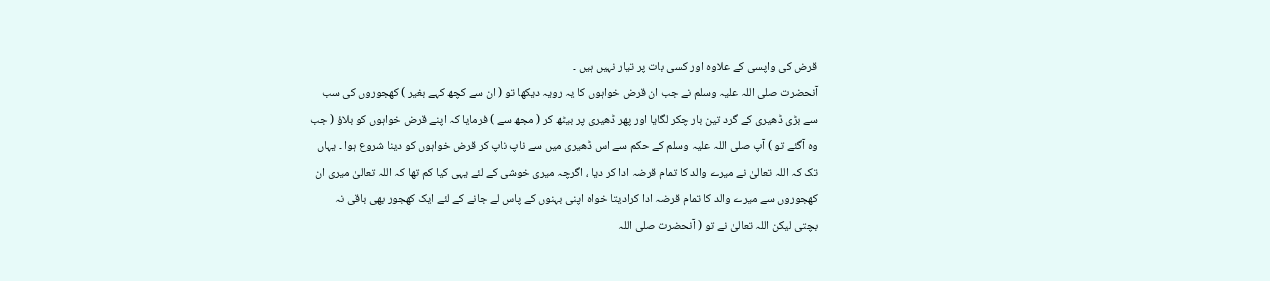قرض کی واپسی کے علاوہ اور کسی بات پر تیار نہیں ہیں ۔
آنحضرت صلی اللہ علیہ وسلم نے جب ان قرض خواہوں کا یہ رویہ دیکھا تو ( ان سے کچھ کہے بغیر ) کھجوروں کی سب سے بڑی ڈھیری کے گرد تین بار چکر لگایا اور پھر ڈھیری پر بیٹھ کر ( مجھ سے ) فرمایا کہ اپنے قرض خواہوں کو بلاؤ ( جب وہ آگئے تو ) آپ صلی اللہ علیہ وسلم کے حکم سے اس ڈھیری میں سے ناپ ناپ کر قرض خواہوں کو دینا شروع ہوا ۔ یہاں تک کہ اللہ تعالیٰ نے میرے والد کا تمام قرضہ ادا کر دیا ، اگرچہ میری خوشی کے لئے یہی کیا کم تھا کہ اللہ تعالیٰ میری ان کھجوروں سے میرے والد کا تمام قرضہ ادا کرادیتا خواہ اپنی بہنوں کے پاس لے جانے کے لئے ایک کھجور بھی باقی نہ بچتی لیکن اللہ تعالیٰ نے تو ( آنحضرت صلی اللہ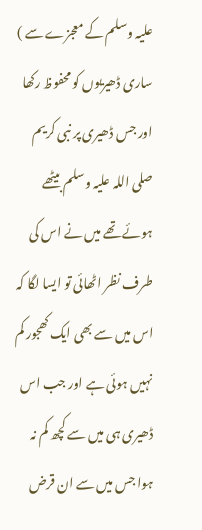علیہ وسلم کے معجزے سے ) ساری ڈھیریوں کو محفوظ رکھا اور جس ڈھیری پر نبی کریم صلی اللہ علیہ وسلم بیٹھے ہوئے تھے میں نے اس کی طرف نظر اٹھائی تو ایسا لگا کہ اس میں سے بھی ایک کھجور کم نہیں ہوئی ہے اور جب اس ڈھیری ہی میں سے کچھ کم نہ ہوا جس میں سے ان قرض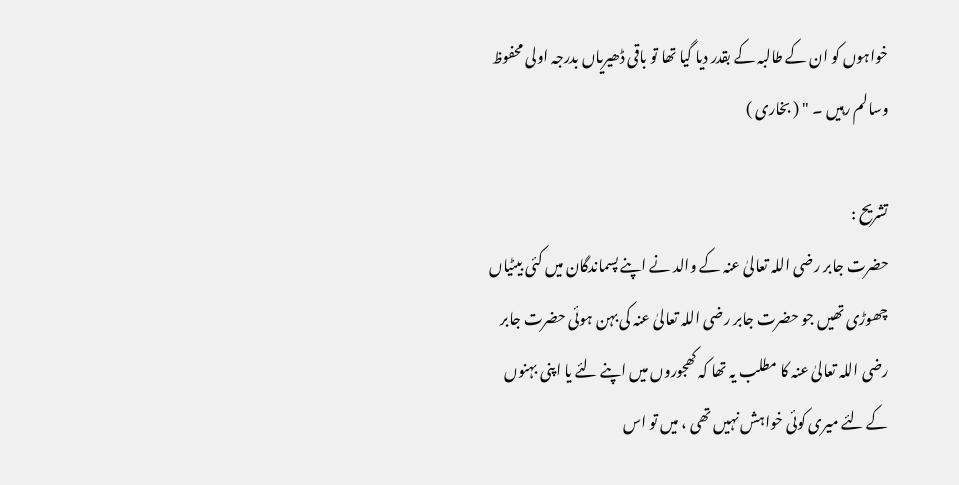خواہوں کو ان کے طالبہ کے بقدر دیا گیا تھا تو باقی ڈھیریاں بدرجہ اولی محفوظ وسالم رہیں ۔ " ( بخاری )

تشریح :
حضرت جابر رضی اللہ تعالیٰ عنہ کے والد نے اپنے پسماندگان میں کئی بیٹیاں چھوڑی تھیں جو حضرت جابر رضی اللہ تعالیٰ عنہ کی بہن ہوئی حضرت جابر رضی اللہ تعالیٰ عنہ کا مطلب یہ تھا کہ کھجوروں میں اپنے لئے یا اپنی بہنوں کے لئے میری کوئی خواہش نہیں تھی ، میں تو اس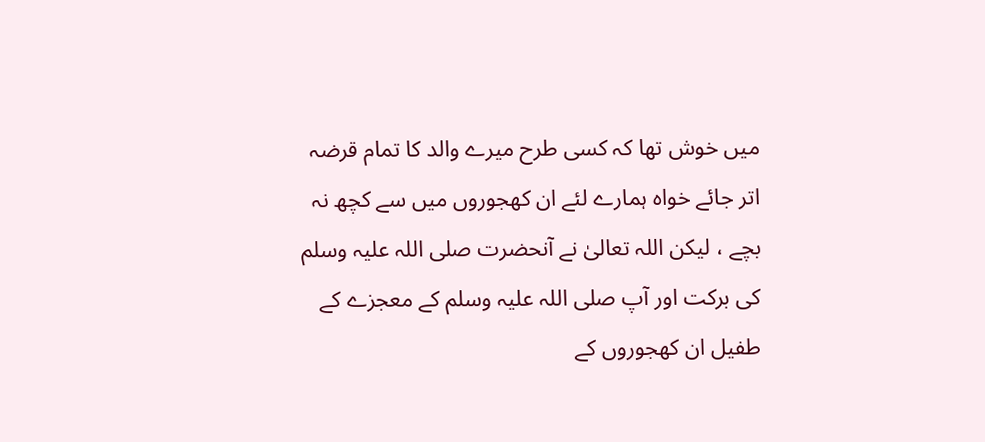میں خوش تھا کہ کسی طرح میرے والد کا تمام قرضہ اتر جائے خواہ ہمارے لئے ان کھجوروں میں سے کچھ نہ بچے ، لیکن اللہ تعالیٰ نے آنحضرت صلی اللہ علیہ وسلم کی برکت اور آپ صلی اللہ علیہ وسلم کے معجزے کے طفیل ان کھجوروں کے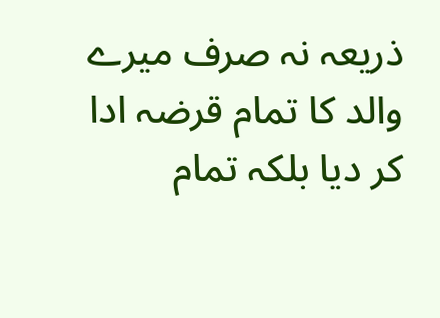ذریعہ نہ صرف میرے والد کا تمام قرضہ ادا کر دیا بلکہ تمام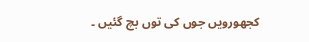کجھورویں جوں کی توں بچ گئیں ۔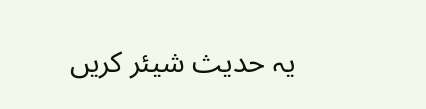یہ حدیث شیئر کریں